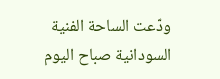ودّعت الساحة الفنية السودانية صباح اليوم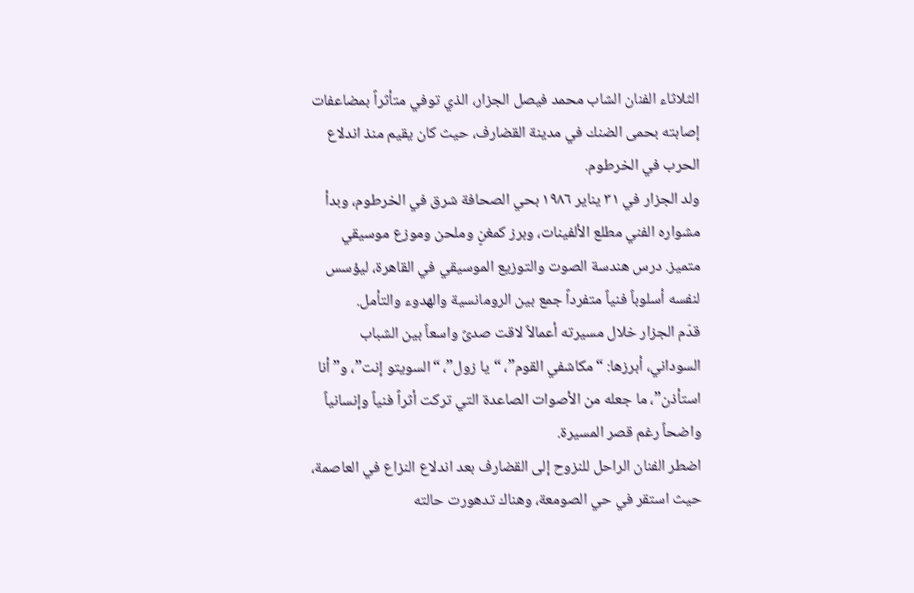الثلاثاء الفنان الشاب محمد فيصل الجزار، الذي توفي متأثراً بمضاعفات إصابته بحمى الضنك في مدينة القضارف، حيث كان يقيم منذ اندلاع الحرب في الخرطوم.
ولد الجزار في ٣١ يناير ١٩٨٦ بحي الصحافة شرق في الخرطوم، وبدأ مشواره الفني مطلع الألفينات، وبرز كمغنٍ وملحن وموزع موسيقي متميز. درس هندسة الصوت والتوزيع الموسيقي في القاهرة، ليؤسس لنفسه أسلوباً فنياً متفرداً جمع بين الرومانسية والهدوء والتأمل.
قدّم الجزار خلال مسيرته أعمالاً لاقت صدىً واسعاً بين الشباب السوداني، أبرزها: “مكاشفي القوم”، “يا زول”، “السويتو إنت”، و”أنا استأذن”، ما جعله من الأصوات الصاعدة التي تركت أثراً فنياً وإنسانياً واضحاً رغم قصر المسيرة.
اضطر الفنان الراحل للنزوح إلى القضارف بعد اندلاع النزاع في العاصمة، حيث استقر في حي الصومعة، وهناك تدهورت حالته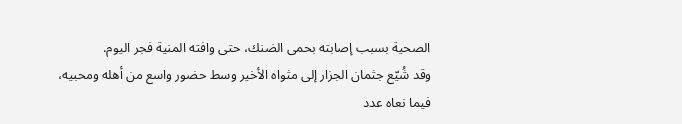الصحية بسبب إصابته بحمى الضنك، حتى وافته المنية فجر اليوم.
وقد شُيّع جثمان الجزار إلى مثواه الأخير وسط حضور واسع من أهله ومحبيه، فيما نعاه عدد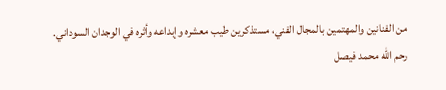من الفنانين والمهتمين بالمجال الفني، مستذكرين طيب معشره وإبداعه وأثره في الوجدان السوداني.
رحم الله محمد فيصل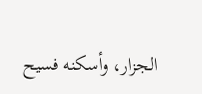الجزار، وأسكنه فسيح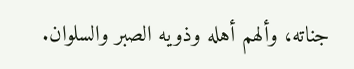جناته، وألهم أهله وذويه الصبر والسلوان.